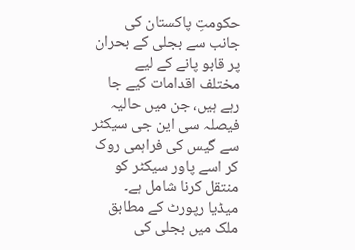حکومتِ پاکستان کی جانب سے بجلی کے بحران پر قابو پانے کے لیے مختلف اقدامات کیے جا رہے ہیں، جن میں حالیہ فیصلہ سی این جی سیکٹر سے گیس کی فراہمی روک کر اسے پاور سیکٹر کو منتقل کرنا شامل ہے۔
میڈیا رپورٹ کے مطابق ملک میں بجلی کی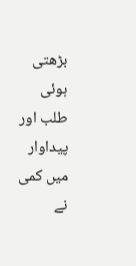بڑھتی ہوئی طلب اور پیداوار میں کمی نے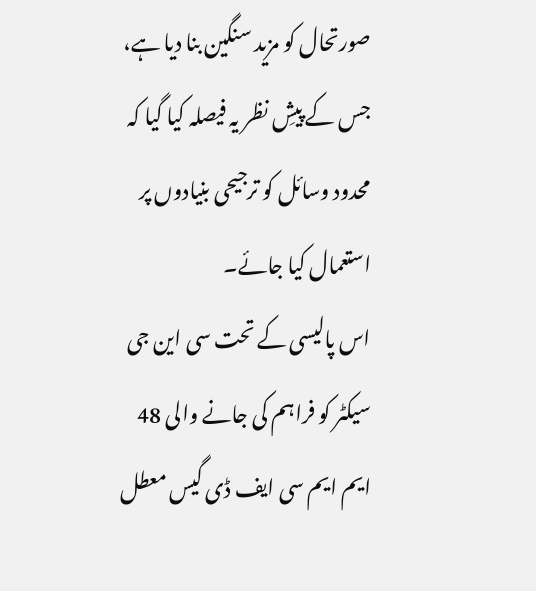صورتحال کو مزید سنگین بنا دیا ہے، جس کے پیشِ نظر یہ فیصلہ کیا گیا کہ محدود وسائل کو ترجیحی بنیادوں پر استعمال کیا جائے۔
اس پالیسی کے تحت سی این جی سیکٹر کو فراہم کی جانے والی 48 ایم ایم سی ایف ڈی گیس معطل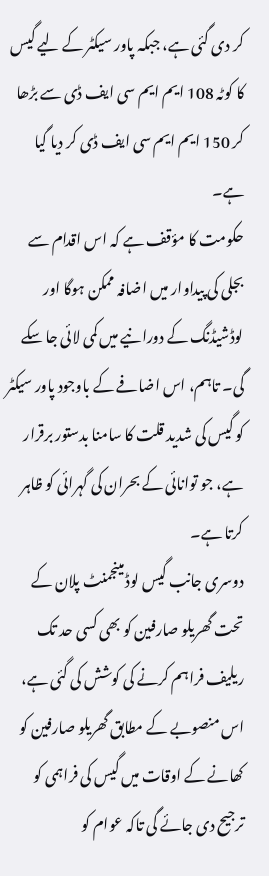کر دی گئی ہے، جبکہ پاور سیکٹر کے لیے گیس کا کوٹہ 108 ایم ایم سی ایف ڈی سے بڑھا کر 150 ایم ایم سی ایف ڈی کر دیا گیا ہے۔
حکومت کا مؤقف ہے کہ اس اقدام سے بجلی کی پیداوار میں اضافہ ممکن ہوگا اور لوڈشیڈنگ کے دورانیے میں کمی لائی جا سکے گی۔ تاہم، اس اضافے کے باوجود پاور سیکٹر کو گیس کی شدید قلت کا سامنا بدستور برقرار ہے، جو توانائی کے بحران کی گہرائی کو ظاہر کرتا ہے۔
دوسری جانب گیس لوڈ مینجمنٹ پلان کے تحت گھریلو صارفین کو بھی کسی حد تک ریلیف فراہم کرنے کی کوشش کی گئی ہے، اس منصوبے کے مطابق گھریلو صارفین کو کھانے کے اوقات میں گیس کی فراہمی کو ترجیح دی جائے گی تاکہ عوام کو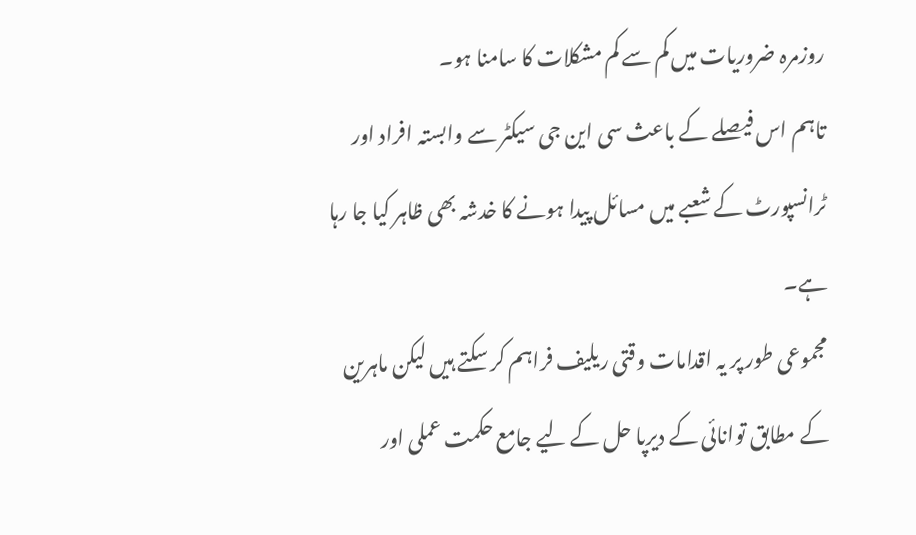روزمرہ ضروریات میں کم سے کم مشکلات کا سامنا ہو۔
تاہم اس فیصلے کے باعث سی این جی سیکٹر سے وابستہ افراد اور ٹرانسپورٹ کے شعبے میں مسائل پیدا ہونے کا خدشہ بھی ظاہر کیا جا رہا ہے۔
مجموعی طور پر یہ اقدامات وقتی ریلیف فراہم کر سکتے ہیں لیکن ماہرین کے مطابق توانائی کے دیرپا حل کے لیے جامع حکمت عملی اور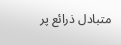متبادل ذرائع پر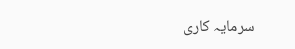سرمایہ کاری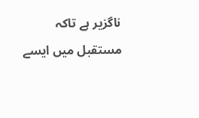ناگزیر ہے تاکہ مستقبل میں ایسے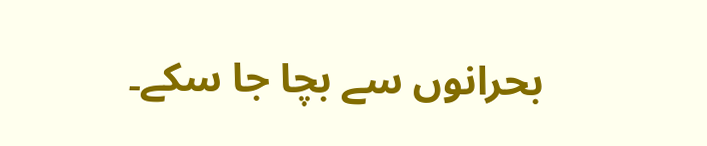بحرانوں سے بچا جا سکے۔